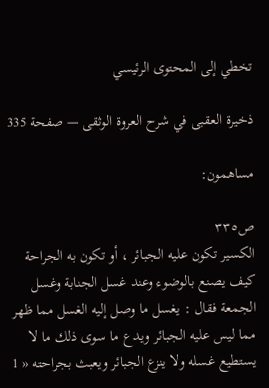تخطي إلى المحتوى الرئيسي

ذخيرة العقبى في شرح العروة الوثقى — صفحة 335

مساهمون:

ص٣٣٥
الكسير تكون عليه الجبائر ، أو تكون به الجراحة كيف يصنع بالوضوء وعند غسل الجنابة وغسل الجمعة فقال : يغسل ما وصل إليه الغسل مما ظهر مما ليس عليه الجبائر ويدع ما سوى ذلك ما لا يستطيع غسله ولا ينزع الجبائر ويعبث بجراحته « 1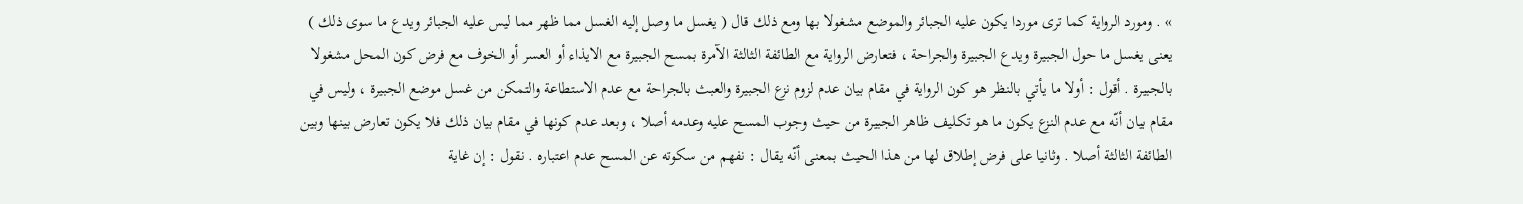» . ومورد الرواية كما ترى موردا يكون عليه الجبائر والموضع مشغولا بها ومع ذلك قال ( يغسل ما وصل إليه الغسل مما ظهر مما ليس عليه الجبائر ويدع ما سوى ذلك ) يعنى يغسل ما حول الجبيرة ويدع الجبيرة والجراحة ، فتعارض الرواية مع الطائفة الثالثة الآمرة بمسح الجبيرة مع الايذاء أو العسر أو الخوف مع فرض كون المحل مشغولا بالجبيرة . أقول : أولا ما يأتي بالنظر هو كون الرواية في مقام بيان عدم لزوم نزع الجبيرة والعبث بالجراحة مع عدم الاستطاعة والتمكن من غسل موضع الجبيرة ، وليس في مقام بيان أنّه مع عدم النزع يكون ما هو تكليف ظاهر الجبيرة من حيث وجوب المسح عليه وعدمه أصلا ، وبعد عدم كونها في مقام بيان ذلك فلا يكون تعارض بينها وبين الطائفة الثالثة أصلا . وثانيا على فرض إطلاق لها من هذا الحيث بمعنى أنّه يقال : نفهم من سكوته عن المسح عدم اعتباره . نقول : إن غاية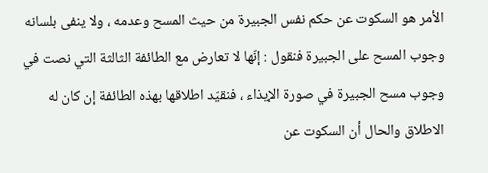الأمر هو السكوت عن حكم نفس الجبيرة من حيث المسح وعدمه ، ولا ينفى بلسانه وجوب المسح على الجبيرة فنقول : إنّها لا تعارض مع الطائفة الثالثة التي نصت في وجوب مسح الجبيرة في صورة الإيذاء ، فنقيّد اطلاقها بهذه الطائفة إن كان له الاطلاق والحال أن السكوت عن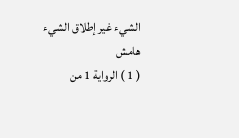الشيء غير إطلاق الشيء
هامش
( 1 ) الرواية 1 من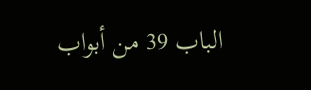الباب 39 من أبواب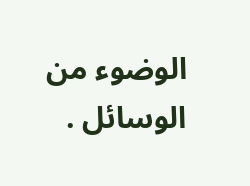الوضوء من الوسائل .